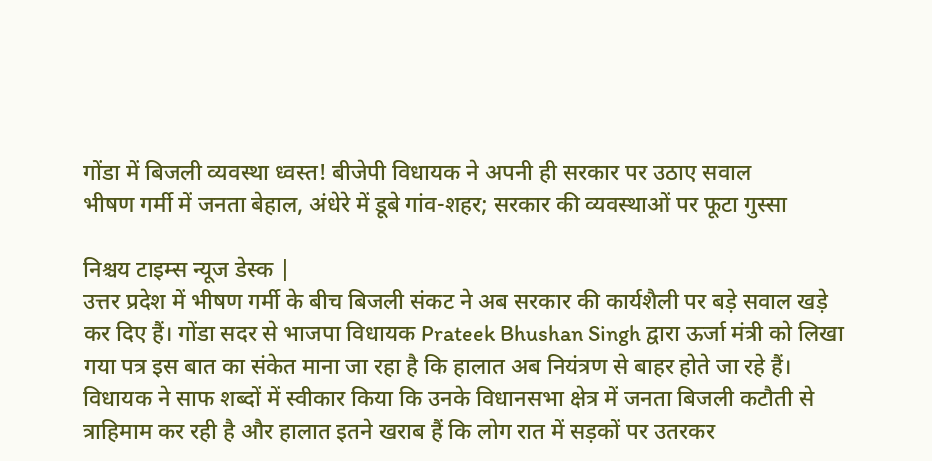गोंडा में बिजली व्यवस्था ध्वस्त! बीजेपी विधायक ने अपनी ही सरकार पर उठाए सवाल
भीषण गर्मी में जनता बेहाल, अंधेरे में डूबे गांव-शहर; सरकार की व्यवस्थाओं पर फूटा गुस्सा

निश्चय टाइम्स न्यूज डेस्क |
उत्तर प्रदेश में भीषण गर्मी के बीच बिजली संकट ने अब सरकार की कार्यशैली पर बड़े सवाल खड़े कर दिए हैं। गोंडा सदर से भाजपा विधायक Prateek Bhushan Singh द्वारा ऊर्जा मंत्री को लिखा गया पत्र इस बात का संकेत माना जा रहा है कि हालात अब नियंत्रण से बाहर होते जा रहे हैं। विधायक ने साफ शब्दों में स्वीकार किया कि उनके विधानसभा क्षेत्र में जनता बिजली कटौती से त्राहिमाम कर रही है और हालात इतने खराब हैं कि लोग रात में सड़कों पर उतरकर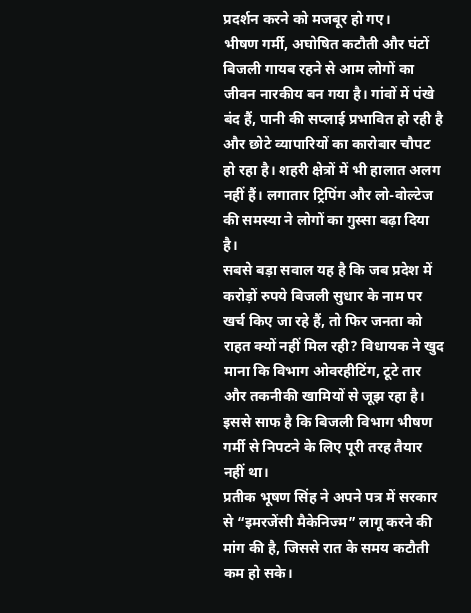प्रदर्शन करने को मजबूर हो गए।
भीषण गर्मी, अघोषित कटौती और घंटों बिजली गायब रहने से आम लोगों का जीवन नारकीय बन गया है। गांवों में पंखे बंद हैं, पानी की सप्लाई प्रभावित हो रही है और छोटे व्यापारियों का कारोबार चौपट हो रहा है। शहरी क्षेत्रों में भी हालात अलग नहीं हैं। लगातार ट्रिपिंग और लो-वोल्टेज की समस्या ने लोगों का गुस्सा बढ़ा दिया है।
सबसे बड़ा सवाल यह है कि जब प्रदेश में करोड़ों रुपये बिजली सुधार के नाम पर खर्च किए जा रहे हैं, तो फिर जनता को राहत क्यों नहीं मिल रही? विधायक ने खुद माना कि विभाग ओवरहीटिंग, टूटे तार और तकनीकी खामियों से जूझ रहा है। इससे साफ है कि बिजली विभाग भीषण गर्मी से निपटने के लिए पूरी तरह तैयार नहीं था।
प्रतीक भूषण सिंह ने अपने पत्र में सरकार से “इमरजेंसी मैकेनिज्म” लागू करने की मांग की है, जिससे रात के समय कटौती कम हो सके।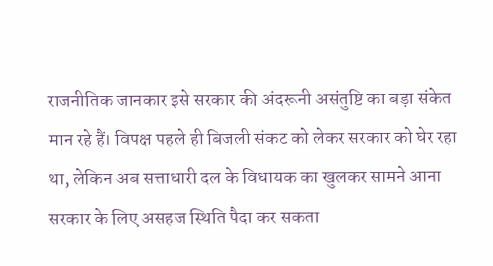राजनीतिक जानकार इसे सरकार की अंदरूनी असंतुष्टि का बड़ा संकेत मान रहे हैं। विपक्ष पहले ही बिजली संकट को लेकर सरकार को घेर रहा था, लेकिन अब सत्ताधारी दल के विधायक का खुलकर सामने आना सरकार के लिए असहज स्थिति पैदा कर सकता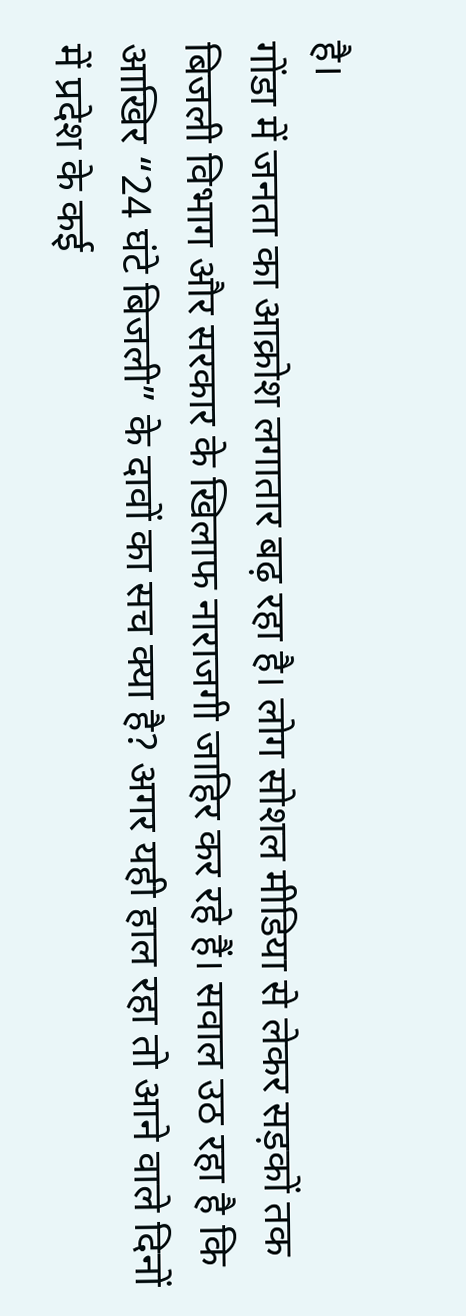है।
गोंडा में जनता का आक्रोश लगातार बढ़ रहा है। लोग सोशल मीडिया से लेकर सड़कों तक बिजली विभाग और सरकार के खिलाफ नाराजगी जाहिर कर रहे हैं। सवाल उठ रहा है कि आखिर “24 घंटे बिजली” के दावों का सच क्या है? अगर यही हाल रहा तो आने वाले दिनों में प्रदेश के कई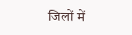जिलों में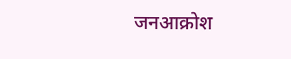जनआक्रोश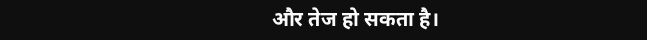और तेज हो सकता है।